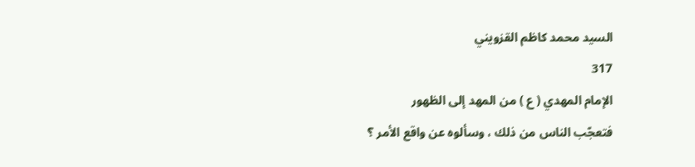السيد محمد كاظم القزويني
317
الإمام المهدي ( ع ) من المهد إلى الظهور
فتعجّب الناس من ذلك ، وسألوه عن واقع الأمر ؟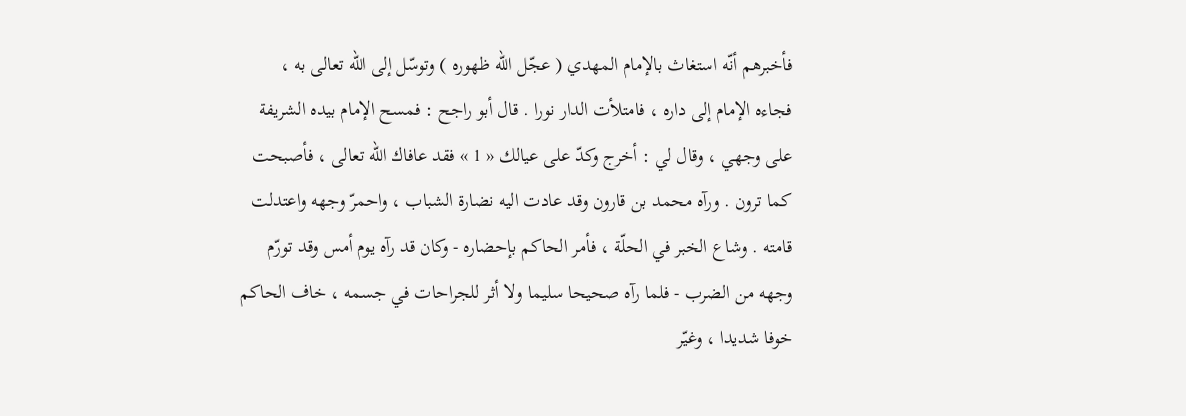فأخبرهم أنّه استغاث بالإمام المهدي ( عجّل اللّه ظهوره ) وتوسّل إلى اللّه تعالى به ، فجاءه الإمام إلى داره ، فامتلأت الدار نورا . قال أبو راجح : فمسح الإمام بيده الشريفة على وجهي ، وقال لي : أخرج وكدّ على عيالك « 1 » فقد عافاك اللّه تعالى ، فأصبحت كما ترون . ورآه محمد بن قارون وقد عادت اليه نضارة الشباب ، واحمرّ وجهه واعتدلت قامته . وشاع الخبر في الحلّة ، فأمر الحاكم بإحضاره - وكان قد رآه يوم أمس وقد تورّم وجهه من الضرب - فلما رآه صحيحا سليما ولا أثر للجراحات في جسمه ، خاف الحاكم خوفا شديدا ، وغيّر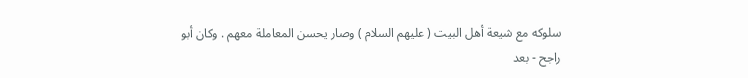سلوكه مع شيعة أهل البيت ( عليهم السلام ) وصار يحسن المعاملة معهم . وكان أبو راجح - بعد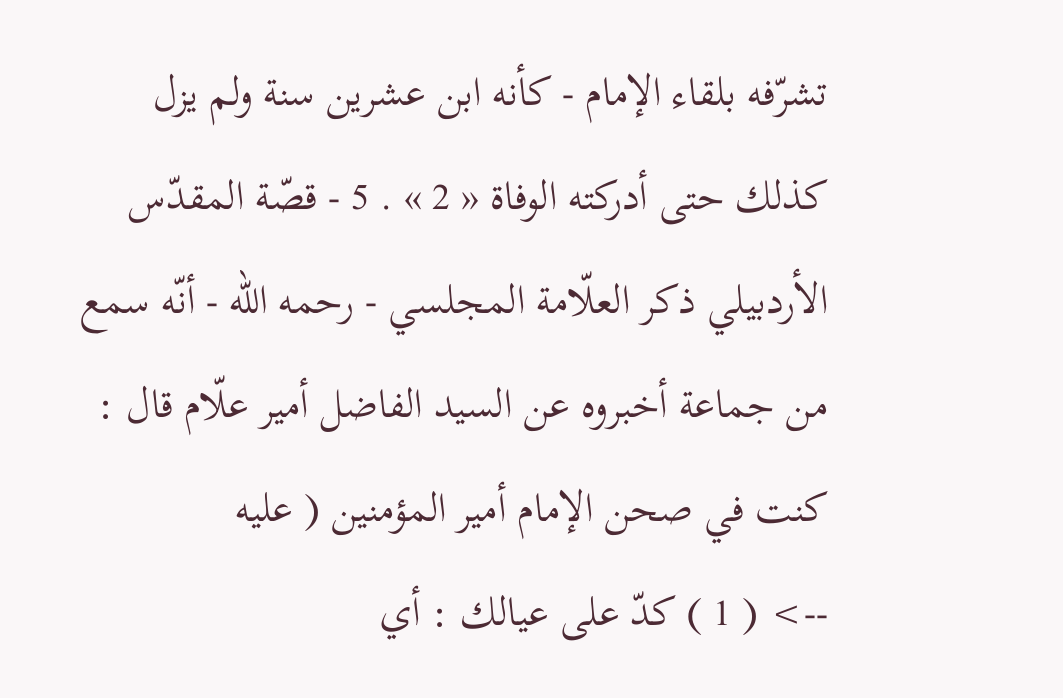تشرّفه بلقاء الإمام - كأنه ابن عشرين سنة ولم يزل كذلك حتى أدركته الوفاة « 2 » . 5 - قصّة المقدّس الأردبيلي ذكر العلّامة المجلسي - رحمه اللّه - أنّه سمع من جماعة أخبروه عن السيد الفاضل أمير علّام قال : كنت في صحن الإمام أمير المؤمنين ( عليه
--> ( 1 ) كدّ على عيالك : أي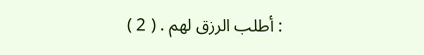: أطلب الرزق لهم . ( 2 )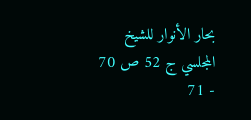بحار الأنوار للشيخ المجلسي ج 52 ص 70 - 71